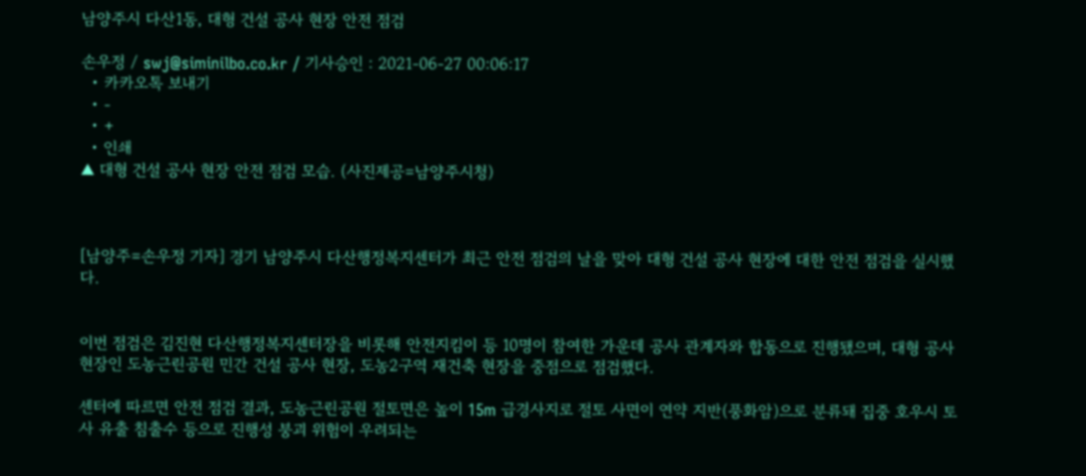남양주시 다산1동, 대형 건설 공사 현장 안전 점검

손우정 / swj@siminilbo.co.kr / 기사승인 : 2021-06-27 00:06:17
  • 카카오톡 보내기
  • -
  • +
  • 인쇄
▲ 대형 건설 공사 현장 안전 점검 모습. (사진제공=남양주시청)



[남양주=손우정 기자] 경기 남양주시 다산행정복지센터가 최근 안전 점검의 날을 맞아 대형 건설 공사 현장에 대한 안전 점검을 실시했다.


이번 점검은 김진현 다산행정복지센터장을 비롯해 안전지킴이 등 10명이 참여한 가운데 공사 관계자와 합동으로 진행됐으며, 대형 공사 현장인 도농근린공원 민간 건설 공사 현장, 도농2구역 재건축 현장을 중점으로 점검했다.

센터에 따르면 안전 점검 결과, 도농근린공원 절토면은 높이 15m 급경사지로 절토 사면이 연약 지반(풍화암)으로 분류돼 집중 호우시 토사 유출 침출수 등으로 진행성 붕괴 위험이 우려되는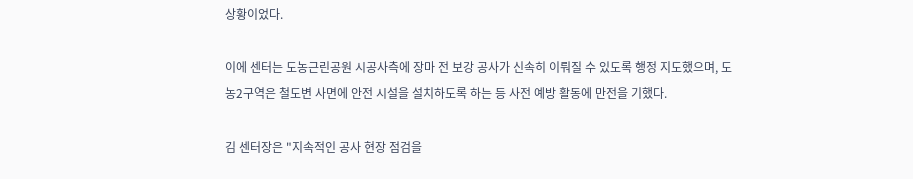상황이었다.

이에 센터는 도농근린공원 시공사측에 장마 전 보강 공사가 신속히 이뤄질 수 있도록 행정 지도했으며, 도농2구역은 철도변 사면에 안전 시설을 설치하도록 하는 등 사전 예방 활동에 만전을 기했다.

김 센터장은 "지속적인 공사 현장 점검을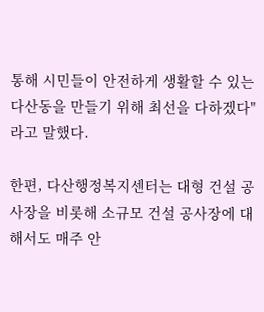통해 시민들이 안전하게 생활할 수 있는 다산동을 만들기 위해 최선을 다하겠다"라고 말했다.

한편, 다산행정복지센터는 대형 건설 공사장을 비롯해 소규모 건설 공사장에 대해서도 매주 안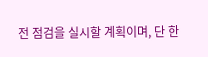전 점검을 실시할 계획이며, 단 한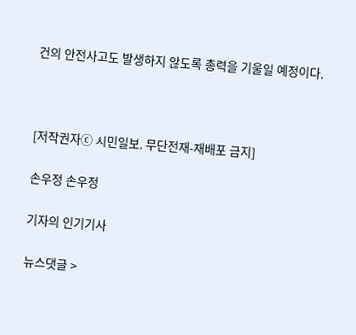건의 안전사고도 발생하지 않도록 총력을 기울일 예정이다.



[저작권자ⓒ 시민일보. 무단전재-재배포 금지]

손우정 손우정

기자의 인기기사

뉴스댓글 >